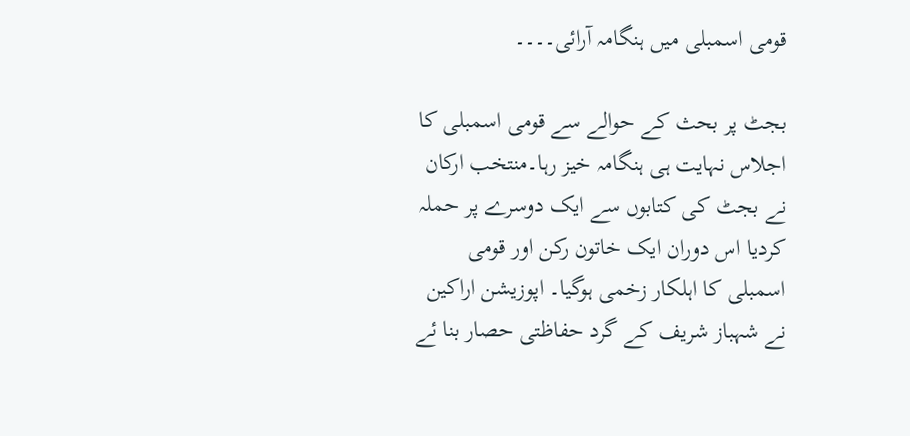قومی اسمبلی میں ہنگامہ آرائی۔۔۔۔

بجٹ پر بحث کے حوالے سے قومی اسمبلی کا اجلاس نہایت ہی ہنگامہ خیز رہا۔منتخب ارکان نے بجٹ کی کتابوں سے ایک دوسرے پر حملہ کردیا اس دوران ایک خاتون رکن اور قومی اسمبلی کا اہلکار زخمی ہوگیا۔ اپوزیشن اراکین نے شہباز شریف کے گرد حفاظتی حصار بنا ئے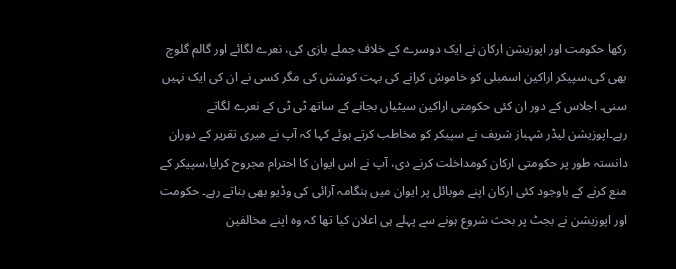رکھا حکومت اور اپوزیشن ارکان نے ایک دوسرے کے خلاف جملے بازی کی، نعرے لگائے اور گالم گلوچ بھی کی،سپیکر اراکین اسمبلی کو خاموش کرانے کی بہت کوشش کی مگر کسی نے ان کی ایک نہیں سنی۔ اجلاس کے دور ان کئی حکومتی اراکین سیٹیاں بجانے کے ساتھ ٹی ٹی کے نعرے لگاتے رہے۔اپوزیشن لیڈر شہباز شریف نے سپیکر کو مخاطب کرتے ہوئے کہا کہ آپ نے میری تقریر کے دوران دانستہ طور پر حکومتی ارکان کومداخلت کرنے دی، آپ نے اس ایوان کا احترام مجروح کرایا،سپیکر کے منع کرنے کے باوجود کئی ارکان اپنے موبائل پر ایوان میں ہنگامہ آرائی کی وڈیو بھی بناتے رہے۔ حکومت اور اپوزیشن نے بجٹ پر بحث شروع ہونے سے پہلے ہی اعلان کیا تھا کہ وہ اپنے مخالفین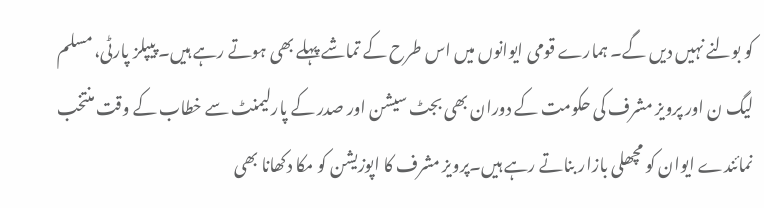کو بولنے نہیں دیں گے۔ ہمارے قومی ایوانوں میں اس طرح کے تماشے پہلے بھی ہوتے رہے ہیں۔ پیپلز پارٹی، مسلم لیگ ن اور پرویز مشرف کی حکومت کے دوران بھی بجٹ سیشن اور صدر کے پارلیمنٹ سے خطاب کے وقت منتخب نمائندے ایوان کو مچھلی بازار بناتے رہے ہیں۔پرویز مشرف کا اپوزیشن کو مکا دکھانا بھی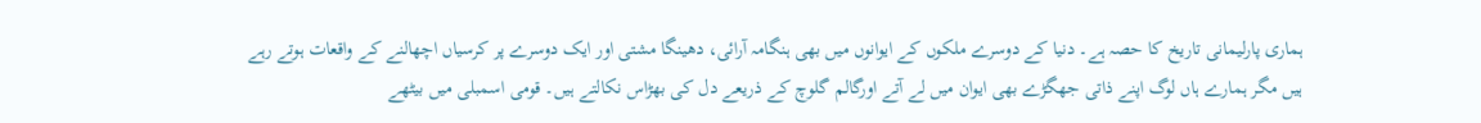ہماری پارلیمانی تاریخ کا حصہ ہے۔ دنیا کے دوسرے ملکوں کے ایوانوں میں بھی ہنگامہ آرائی، دھینگا مشتی اور ایک دوسرے پر کرسیاں اچھالنے کے واقعات ہوتے رہے ہیں مگر ہمارے ہاں لوگ اپنے ذاتی جھگڑے بھی ایوان میں لے آتے اورگالم گلوچ کے ذریعے دل کی بھڑاس نکالتے ہیں۔ قومی اسمبلی میں بیٹھے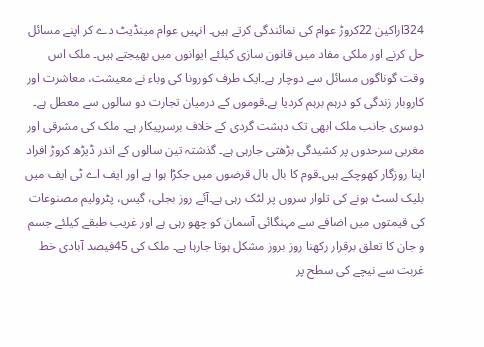324اراکین 22کروڑ عوام کی نمائندگی کرتے ہیں۔ انہیں عوام مینڈیٹ دے کر اپنے مسائل حل کرنے اور ملکی مفاد میں قانون سازی کیلئے ایوانوں میں بھیجتے ہیں۔ ملک اس وقت گوناگوں مسائل سے دوچار ہے۔ایک طرف کورونا کی وباء نے معیشت، معاشرت اور کاروبار زندگی کو درہم برہم کردیا ہے۔قوموں کے درمیان تجارت دو سالوں سے معطل ہے۔ دوسری جانب ملک ابھی تک دہشت گردی کے خلاف برسرپیکار ہے۔ ملک کی مشرقی اور مغربی سرحدوں پر کشیدگی بڑھتی جارہی ہے۔ گذشتہ تین سالوں کے اندر ڈیڑھ کروڑ افراد اپنا روزگار کھوچکے ہیں۔قوم کا بال بال قرضوں میں جکڑا ہوا ہے اور ایف اے ٹی ایف میں بلیک لسٹ ہونے کی تلوار سروں پر لٹک رہی ہے۔آئے روز بجلی، گیس، پٹرولیم مصنوعات کی قیمتوں میں اضافے سے مہنگائی آسمان کو چھو رہی ہے اور غریب طبقے کیلئے جسم و جان کا تعلق برقرار رکھنا روز بروز مشکل ہوتا جارہا ہے۔ ملک کی 45فیصد آبادی خط غربت سے نیچے کی سطح پر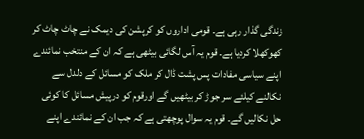زندگی گذار رہی ہے۔ قومی اداروں کو کرپشن کی دیمک نے چاٹ چاٹ کر کھوکھلا کردیا ہے۔ قوم یہ آس لگائی بیٹھی ہے کہ ان کے منتخب نمائندے اپنے سیاسی مفادات پس پشت ڈال کر ملک کو مسائل کے دلدل سے نکالنے کیلئے سر جوڑ کر بیٹھیں گے اورقوم کو درپیش مسائل کا کوئی حل نکالیں گے۔ قوم یہ سوال پوچھتی ہے کہ جب ان کے نمائندے اپنے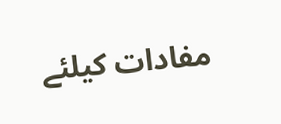مفادات کیلئے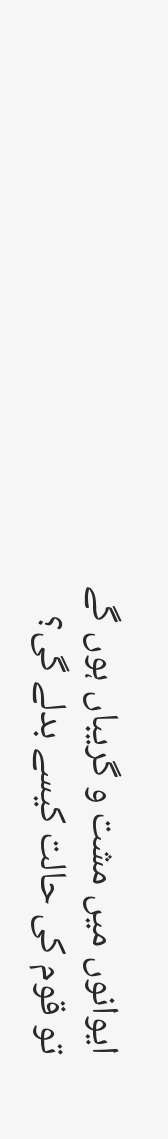ایوانوں میں مشت و گریباں ہوں گے تو قوم کی حالت کیسے بدلے گی؟